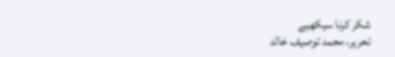شکر کرنا سیکھیے
تحریر، محمد توصیف خالد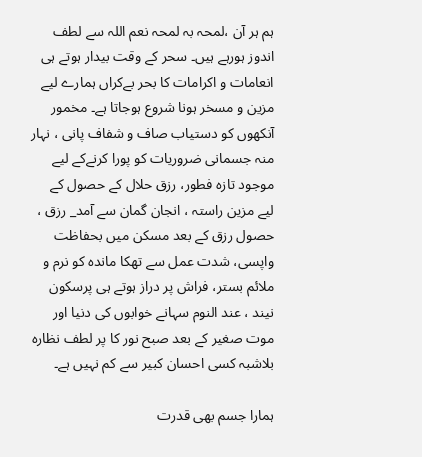ہم ہر آن ،لمحہ بہ لمحہ نعم اللہ سے لطف اندوز ہورہے ہیں۔ سحر کے وقت بیدار ہوتے ہی انعامات و اکرامات کا بحر بےکراں ہمارے لیے مزین و مسخر ہونا شروع ہوجاتا ہے۔ مخمور آنکھوں کو دستیاب صاف و شفاف پانی ، نہار منہ جسمانی ضروریات کو پورا کرنےکے لیے موجود تازہ فطور، رزق حلال کے حصول کے لیے مزین راستہ ، انجان گمان سے آمد_ رزق ، حصول رزق کے بعد مسکن میں بحفاظت واپسی، شدت عمل سے تھکا ماندہ کو نرم و ملائم بستر، فراش پر دراز ہوتے ہی پرسکون نیند ، عند النوم سہانے خوابوں کی دنیا اور موت صغیر کے بعد صبح نور کا پر لطف نظارہ بلاشبہ کسی احسان کبیر سے کم نہیں ہے۔

ہمارا جسم بھی قدرت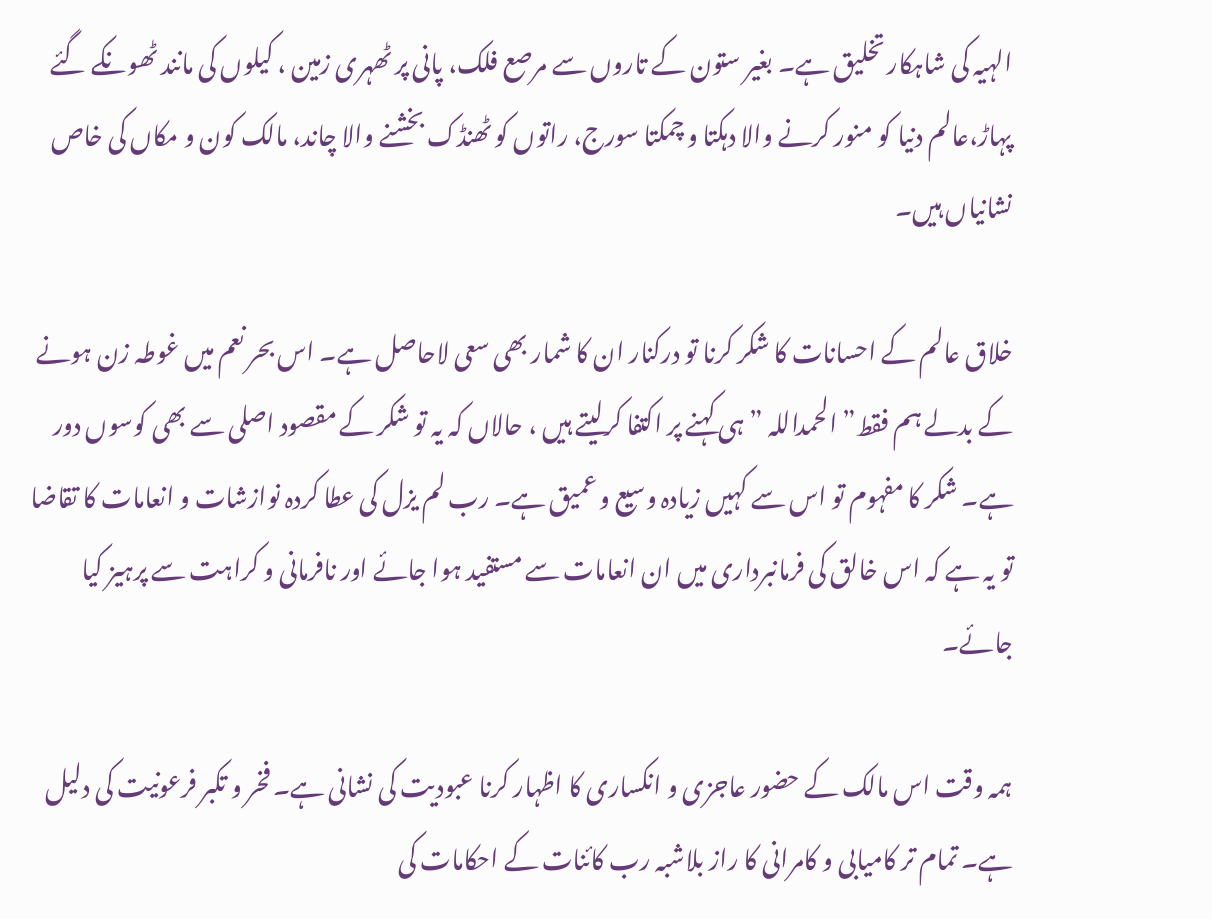الہیہ کی شاہکار تخلیق ہے۔ بغیر ستون کے تاروں سے مرصع فلک، پانی پر ٹھہری زمین ، کیلوں کی مانند ٹھونکے گئے پہاڑ،عالم دنیا کو منور کرنے والا دہکتا و چمکتا سورج، راتوں کو ٹھنڈک بخشنے والا چاند، مالک کون و مکاں کی خاص نشانیاں ہیں۔

خلاق عالم کے احسانات کا شکر کرنا تو درکنار ان کا شمار بھی سعی لاحاصل ہے۔ اس بحر نعم میں غوطہ زن ہونے کے بدلے ہم فقط” الحمداللہ ” ہی کہنے پر اکتفا کرلیتے ہیں ، حالاں کہ یہ تو شکر کے مقصود اصلی سے بھی کوسوں دور ہے۔ شکر کا مفہوم تو اس سے کہیں زیادہ وسیع و عمیق ہے۔ رب لم یزل کی عطا کردہ نوازشات و انعامات کا تقاضا تو یہ ہے کہ اس خالق کی فرمانبرداری میں ان انعامات سے مستفید ہوا جائے اور نافرمانی و کراہت سے پرہیز کیا جائے۔

ہمہ وقت اس مالک کے حضور عاجزی و انکساری کا اظہار کرنا عبودیت کی نشانی ہے۔ فخر و تکبر فرعونیت کی دلیل ہے۔ تمام تر کامیابی و کامرانی کا راز بلاشبہ رب کائنات کے احکامات کی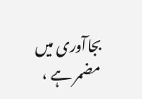بجاآوری میں مضمر ہے ،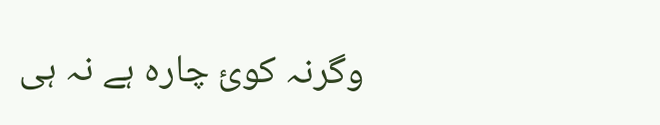وگرنہ کوئ چارہ ہے نہ ہی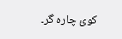کوئ چارہ گر۔